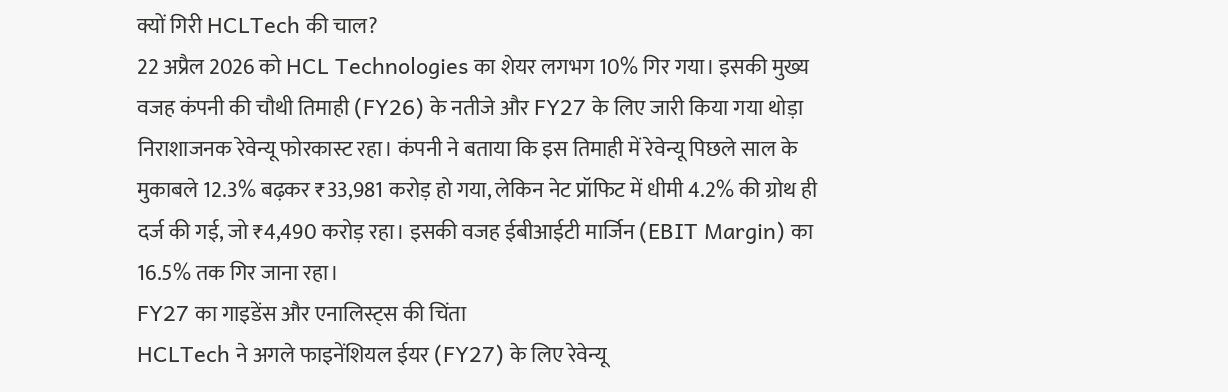क्यों गिरी HCLTech की चाल?
22 अप्रैल 2026 को HCL Technologies का शेयर लगभग 10% गिर गया। इसकी मुख्य वजह कंपनी की चौथी तिमाही (FY26) के नतीजे और FY27 के लिए जारी किया गया थोड़ा निराशाजनक रेवेन्यू फोरकास्ट रहा। कंपनी ने बताया कि इस तिमाही में रेवेन्यू पिछले साल के मुकाबले 12.3% बढ़कर ₹33,981 करोड़ हो गया, लेकिन नेट प्रॉफिट में धीमी 4.2% की ग्रोथ ही दर्ज की गई, जो ₹4,490 करोड़ रहा। इसकी वजह ईबीआईटी मार्जिन (EBIT Margin) का 16.5% तक गिर जाना रहा।
FY27 का गाइडेंस और एनालिस्ट्स की चिंता
HCLTech ने अगले फाइनेंशियल ईयर (FY27) के लिए रेवेन्यू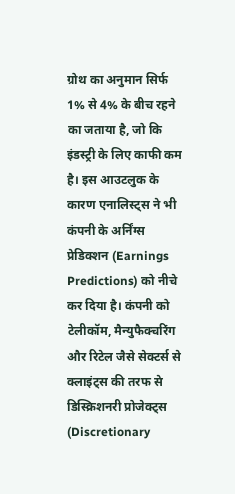ग्रोथ का अनुमान सिर्फ 1% से 4% के बीच रहने का जताया है, जो कि इंडस्ट्री के लिए काफी कम है। इस आउटलुक के कारण एनालिस्ट्स ने भी कंपनी के अर्निंग्स प्रेडिक्शन (Earnings Predictions) को नीचे कर दिया है। कंपनी को टेलीकॉम, मैन्युफैक्चरिंग और रिटेल जैसे सेक्टर्स से क्लाइंट्स की तरफ से डिस्क्रिशनरी प्रोजेक्ट्स (Discretionary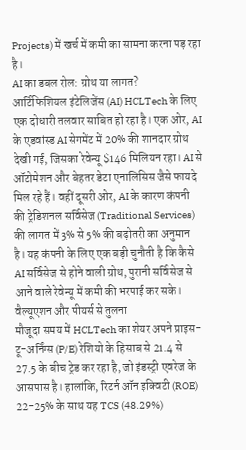Projects) में खर्च में कमी का सामना करना पड़ रहा है।
AI का डबल रोल: ग्रोथ या लागत?
आर्टिफिशियल इंटेलिजेंस (AI) HCLTech के लिए एक दोधारी तलवार साबित हो रहा है। एक ओर, AI के एडवांस्ड AI सेगमेंट में 20% की शानदार ग्रोथ देखी गई, जिसका रेवेन्यू $146 मिलियन रहा। AI से ऑटोमेशन और बेहतर डेटा एनालिसिस जैसे फायदे मिल रहे हैं। वहीं दूसरी ओर, AI के कारण कंपनी की ट्रेडिशनल सर्विसेज (Traditional Services) की लागत में 3% से 5% की बढ़ोतरी का अनुमान है। यह कंपनी के लिए एक बड़ी चुनौती है कि कैसे AI सर्विसेज से होने वाली ग्रोथ, पुरानी सर्विसेज से आने वाले रेवेन्यू में कमी की भरपाई कर सके।
वैल्यूएशन और पीयर्स से तुलना
मौजूदा समय में HCLTech का शेयर अपने प्राइस-टू-अर्निंग्स (P/E) रेशियो के हिसाब से 21.4 से 27.5 के बीच ट्रेड कर रहा है, जो इंडस्ट्री एवरेज के आसपास है। हालांकि, रिटर्न ऑन इक्विटी (ROE) 22-25% के साथ यह TCS (48.29%)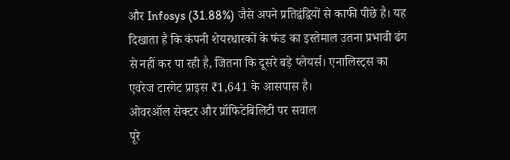और Infosys (31.88%) जैसे अपने प्रतिद्वंद्वियों से काफी पीछे है। यह दिखाता है कि कंपनी शेयरधारकों के फंड का इस्तेमाल उतना प्रभावी ढंग से नहीं कर पा रही है, जितना कि दूसरे बड़े प्लेयर्स। एनालिस्ट्स का एवरेज टारगेट प्राइस ₹1,641 के आसपास है।
ओवरऑल सेक्टर और प्रॉफिटेबिलिटी पर सवाल
पूरे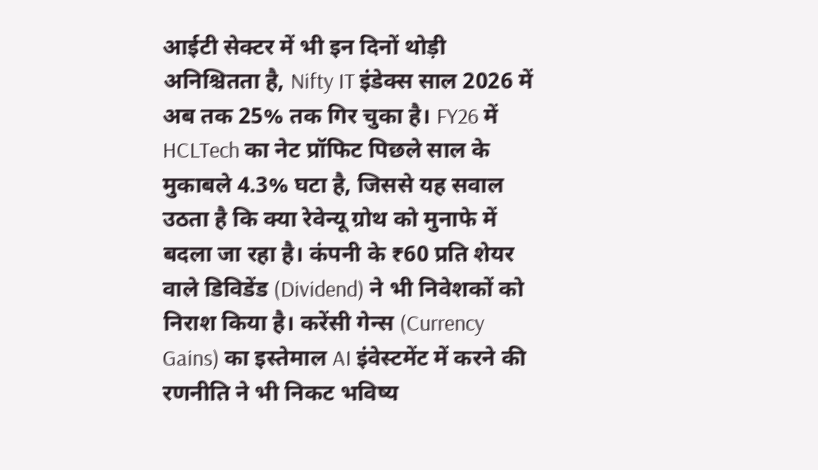आईटी सेक्टर में भी इन दिनों थोड़ी अनिश्चितता है, Nifty IT इंडेक्स साल 2026 में अब तक 25% तक गिर चुका है। FY26 में HCLTech का नेट प्रॉफिट पिछले साल के मुकाबले 4.3% घटा है, जिससे यह सवाल उठता है कि क्या रेवेन्यू ग्रोथ को मुनाफे में बदला जा रहा है। कंपनी के ₹60 प्रति शेयर वाले डिविडेंड (Dividend) ने भी निवेशकों को निराश किया है। करेंसी गेन्स (Currency Gains) का इस्तेमाल AI इंवेस्टमेंट में करने की रणनीति ने भी निकट भविष्य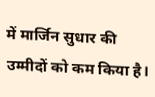में मार्जिन सुधार की उम्मीदों को कम किया है।